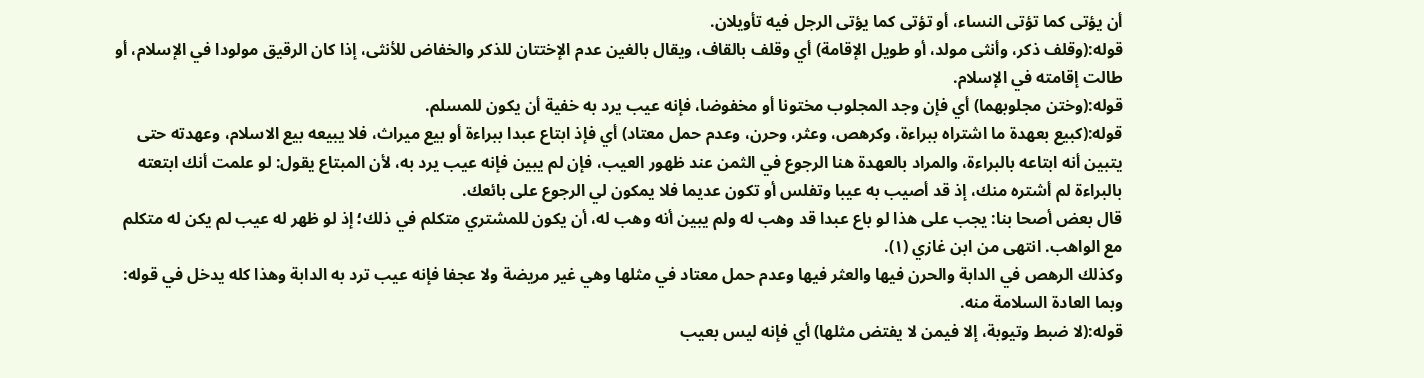أن يؤتى كما تؤتى النساء، أو تؤتى كما يؤتى الرجل فيه تأويلان.
قوله:(وقلف ذكر، وأنثى مولد، أو طويل الإقامة) أي وقلف بالقاف، ويقال بالغين عدم الإختتان للذكر والخفاض للأنثى، إذا كان الرقيق مولودا في الإسلام، أو طالت إقامته في الإسلام.
قوله:(وختن مجلوبهما) أي فإن وجد المجلوب مختونا أو مخفوضا، فإنه عيب يرد به خفية أن يكون للمسلم.
قوله:(كبيع بعهدة ما اشتراه ببراءة، وكرهص، وعثر، وحرن، وعدم حمل معتاد) أي فإذ ابتاع عبدا ببراءة أو بيع ميراث، فلا يبيعه بيع الاسلام، وعهدته حتى يتبين أنه ابتاعه بالبراءة، والمراد بالعهدة هنا الرجوع في الثمن عند ظهور العيب، فإن لم يبين فإنه عيب يرد به، لأن المبتاع يقول: لو علمت أنك ابتعته بالبراءة لم أشتره منك، إذ قد أصيب به عيبا وتفلس أو تكون عديما فلا يمكون لي الرجوع على بائعك.
قال بعض أصحا بنا: يجب على هذا لو باع عبدا قد وهب له ولم يبين أنه وهب له، أن يكون للمشتري متكلم في ذلك؛ إذ لو ظهر له عيب لم يكن له متكلم مع الواهب. انتهى من ابن غازي (١).
وكذلك الرهص في الدابة والحرن فيها والعثر فيها وعدم حمل معتاد في مثلها وهي غير مريضة ولا عجفا فإنه عيب ترد به الدابة وهذا كله يدخل في قوله: وبما العادة السلامة منه.
قوله:(لا ضبط وتيوبة، إلا فيمن لا يفتض مثلها) أي فإنه ليس بعيب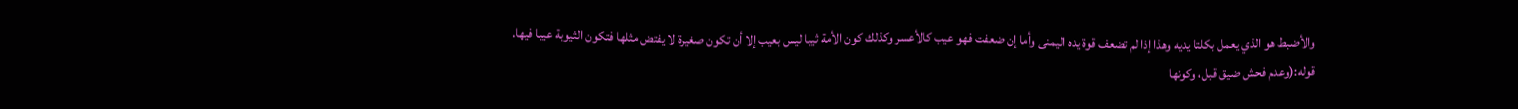والأضبط هو الذي يعمل بكلتا يديه وهذا إذا لم تضعف قوة يده اليمنى وأما إن ضعفت فهو عيب كالأعسر وكذلك كون الأمة ثيبا ليس بعيب إلا أن تكون صغيرة لا يفتض مثلها فتكون الثيوبة عيبا فيها.
قوله:(وعدم فحش ضيق قبل، وكونها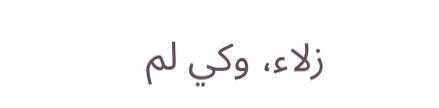زلاء، وكي لم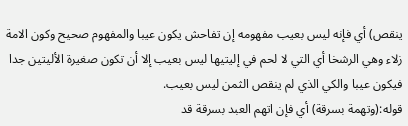ينقص) أي فإنه ليس بعيب مفهومه إن تفاحش يكون عيبا والمفهوم صحيح وكون الامة زلاء وهي الرشخا أي التي لا لحم في إليتيها ليس بعيب إلا أن تكون صغيرة الأليتين جدا فيكون عيبا والكي الذي لم ينقص الثمن ليس بعيب.
قوله:(وتهمة بسرقة) أي فإن اتهم العبد بسرقة قد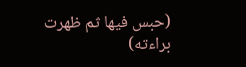(حبس فيها ثم ظهرت براءته)